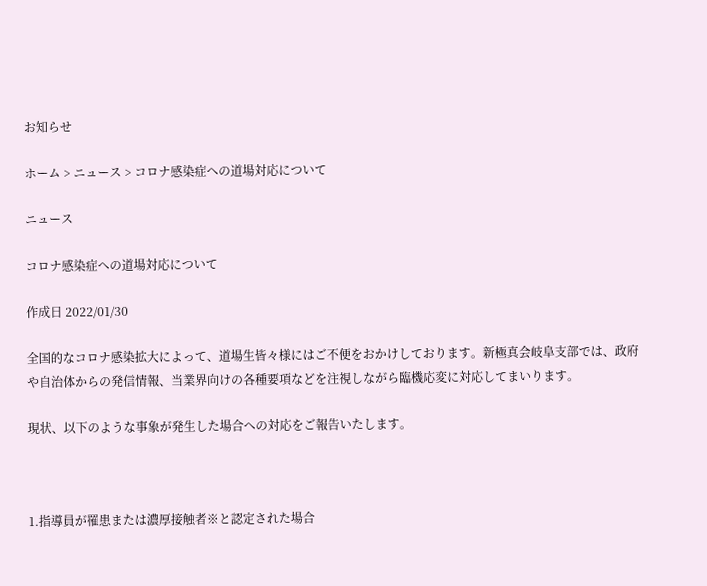お知らせ

ホーム > ニュース > コロナ感染症への道場対応について

ニュース

コロナ感染症への道場対応について

作成日 2022/01/30

全国的なコロナ感染拡大によって、道場生皆々様にはご不便をおかけしております。新極真会岐阜支部では、政府や自治体からの発信情報、当業界向けの各種要項などを注視しながら臨機応変に対応してまいります。

現状、以下のような事象が発生した場合への対応をご報告いたします。



1.指導員が罹患または濃厚接触者※と認定された場合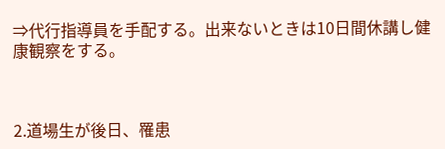⇒代行指導員を手配する。出来ないときは10日間休講し健康観察をする。



2.道場生が後日、罹患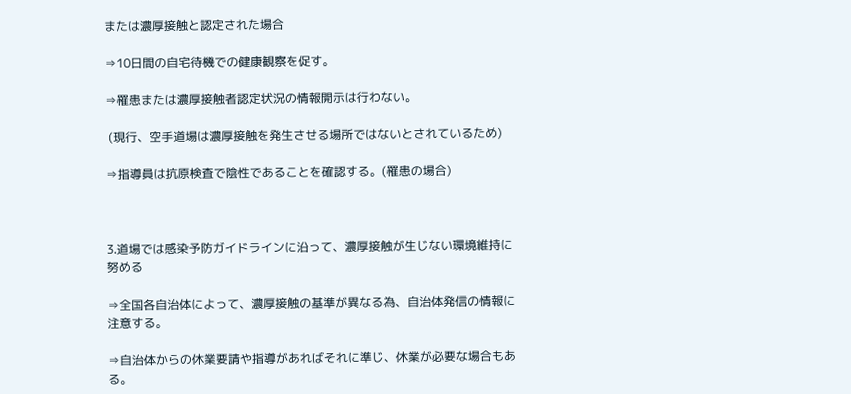または濃厚接触と認定された場合

⇒10日間の自宅待機での健康観察を促す。

⇒罹患または濃厚接触者認定状況の情報開示は行わない。

 (現行、空手道場は濃厚接触を発生させる場所ではないとされているため)

⇒指導員は抗原検査で陰性であることを確認する。(罹患の場合)



3.道場では感染予防ガイドラインに沿って、濃厚接触が生じない環境維持に努める

⇒全国各自治体によって、濃厚接触の基準が異なる為、自治体発信の情報に注意する。

⇒自治体からの休業要請や指導があればそれに準じ、休業が必要な場合もある。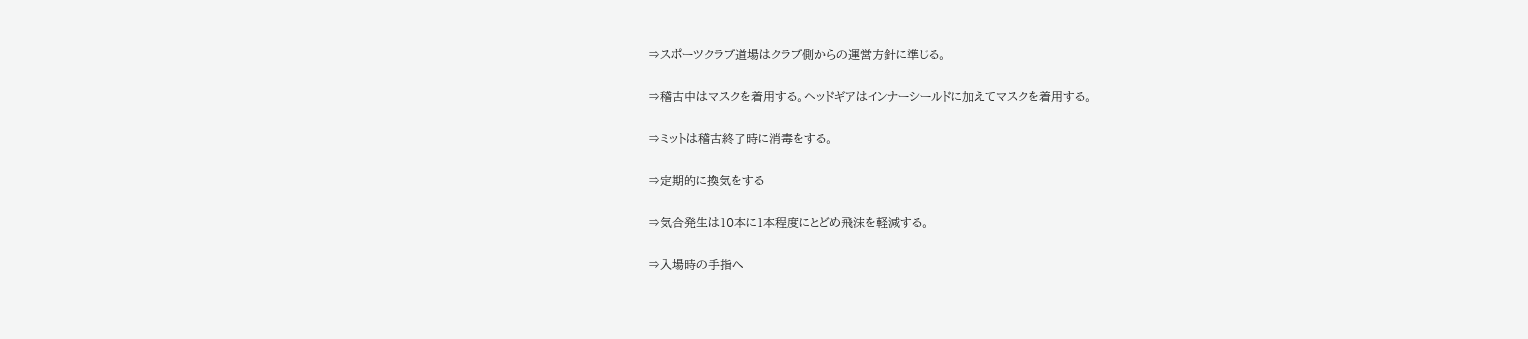⇒スポーツクラブ道場はクラブ側からの運営方針に準じる。

⇒稽古中はマスクを着用する。ヘッドギアはインナーシールドに加えてマスクを着用する。

⇒ミットは稽古終了時に消毒をする。

⇒定期的に換気をする

⇒気合発生は10本に1本程度にとどめ飛沫を軽減する。

⇒入場時の手指へ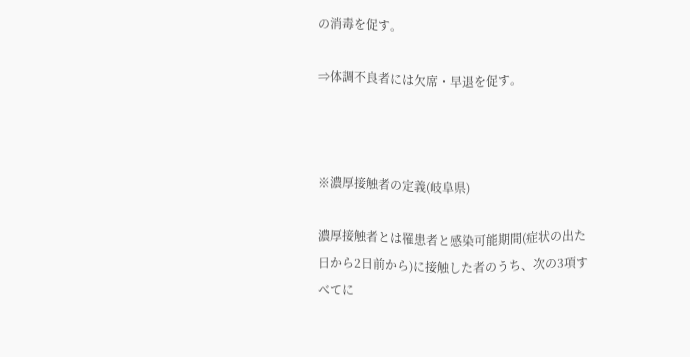の消毒を促す。

⇒体調不良者には欠席・早退を促す。



※濃厚接触者の定義(岐阜県)

濃厚接触者とは罹患者と感染可能期間(症状の出た日から2日前から)に接触した者のうち、次の3項すべてに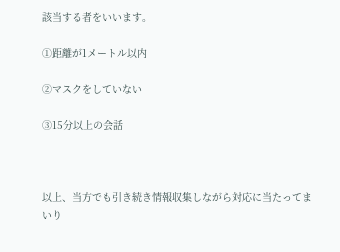該当する者をいいます。

①距離が1メートル以内

②マスクをしていない

③15分以上の会話



以上、当方でも引き続き情報収集しながら対応に当たってまいり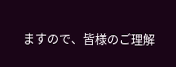ますので、皆様のご理解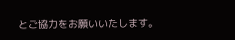とご協力をお願いいたします。